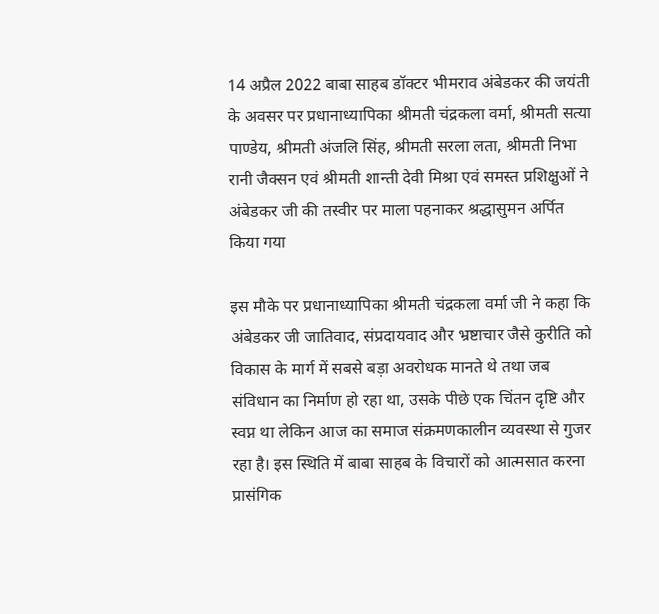14 अप्रैल 2022 बाबा साहब डॉक्टर भीमराव अंबेडकर की जयंती के अवसर पर प्रधानाध्यापिका श्रीमती चंद्रकला वर्मा, श्रीमती सत्या पाण्डेय, श्रीमती अंजलि सिंह, श्रीमती सरला लता, श्रीमती निभा रानी जैक्सन एवं श्रीमती शान्ती देवी मिश्रा एवं समस्त प्रशिक्षुओं ने अंबेडकर जी की तस्वीर पर माला पहनाकर श्रद्धासुमन अर्पित किया गया

इस मौके पर प्रधानाध्यापिका श्रीमती चंद्रकला वर्मा जी ने कहा कि अंबेडकर जी जातिवाद, संप्रदायवाद और भ्रष्टाचार जैसे कुरीति को विकास के मार्ग में सबसे बड़ा अवरोधक मानते थे तथा जब संविधान का निर्माण हो रहा था, उसके पीछे एक चिंतन दृष्टि और स्वप्न था लेकिन आज का समाज संक्रमणकालीन व्यवस्था से गुजर रहा है। इस स्थिति में बाबा साहब के विचारों को आत्मसात करना प्रासंगिक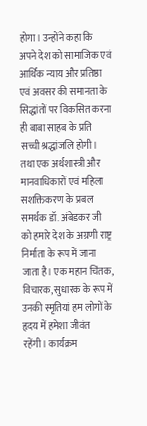होगा। उन्होंने कहा कि अपने देश को सामाजिक एवं आर्थिक न्याय और प्रतिष्ठा एवं अवसर की समानता के सिद्धांतों पर विकसित करना ही बाबा साहब के प्रति सच्ची श्रद्धांजलि होगी। तथा एक अर्थशास्त्री और मानवाधिकारों एवं महिला सशक्तिकरण के प्रबल समर्थक डॉ. अंबेडकर जी को हमारे देश के अग्रणी राष्ट्र निर्माता के रूप में जाना जाता है। एक महान चिंतक, विचारक, सुधारक के रूप में उनकी स्मृतियां हम लोगों के हृदय में हमेशा जीवंत रहेंगी। कार्यक्रम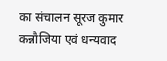का संचालन सूरज कुमार कन्नौजिया एवं धन्यवाद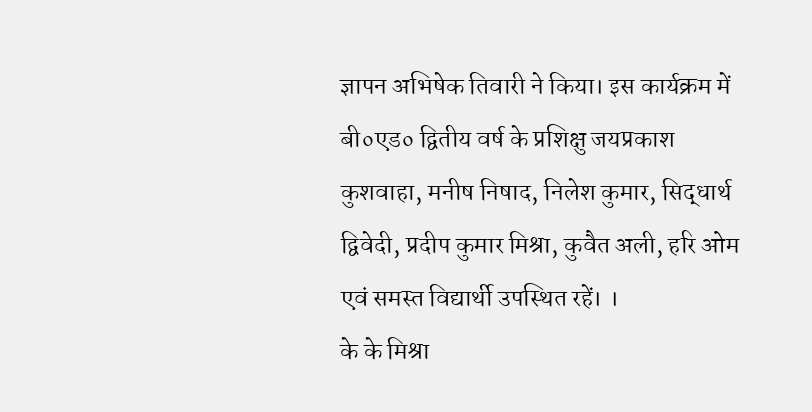ज्ञापन अभिषेक तिवारी ने किया। इस कार्यक्रम में बी०एड० द्वितीय वर्ष के प्रशिक्षु जयप्रकाश कुशवाहा, मनीष निषाद, निलेश कुमार, सिद्धार्थ द्विवेदी, प्रदीप कुमार मिश्रा, कुवैत अली, हरि ओम एवं समस्त विद्यार्थी उपस्थित रहें। ।
के के मिश्रा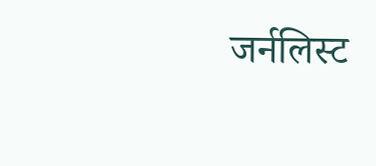जर्नलिस्ट